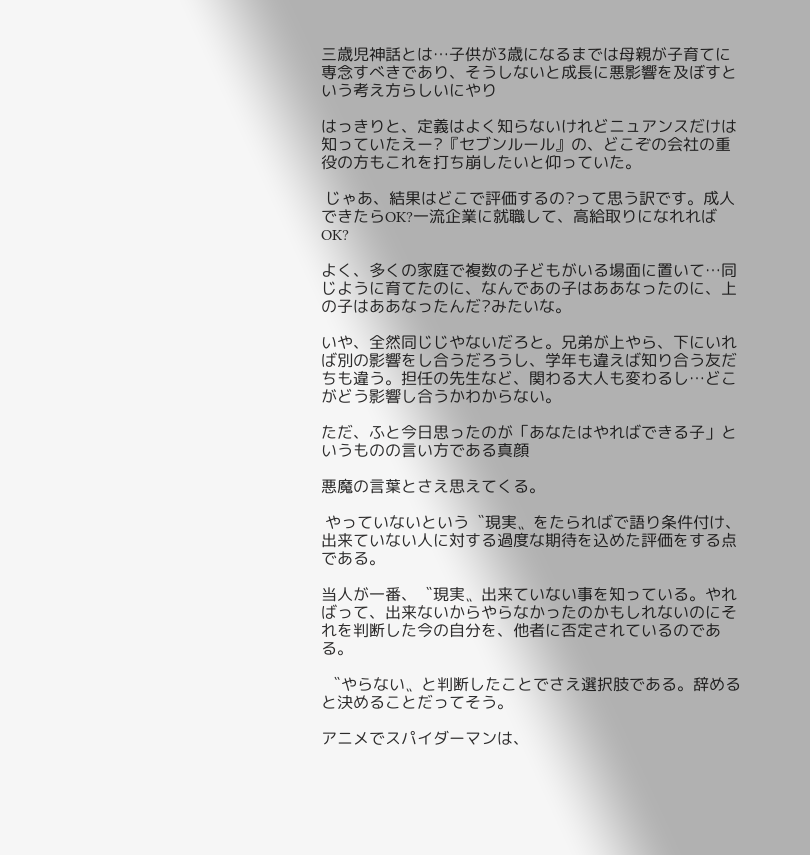三歳児神話とは…子供が3歳になるまでは母親が子育てに専念すべきであり、そうしないと成長に悪影響を及ぼすという考え方らしいにやり

はっきりと、定義はよく知らないけれどニュアンスだけは知っていたえー?『セブンルール』の、どこぞの会社の重役の方もこれを打ち崩したいと仰っていた。

 じゃあ、結果はどこで評価するの?って思う訳です。成人できたらOK?一流企業に就職して、高給取りになれればOK?

よく、多くの家庭で複数の子どもがいる場面に置いて…同じように育てたのに、なんであの子はああなったのに、上の子はああなったんだ?みたいな。

いや、全然同じじやないだろと。兄弟が上やら、下にいれば別の影響をし合うだろうし、学年も違えば知り合う友だちも違う。担任の先生など、関わる大人も変わるし…どこがどう影響し合うかわからない。

ただ、ふと今日思ったのが「あなたはやればできる子」というものの言い方である真顔

悪魔の言葉とさえ思えてくる。

 やっていないという〝現実〟をたらればで語り条件付け、出来ていない人に対する過度な期待を込めた評価をする点である。

当人が一番、〝現実〟出来ていない事を知っている。やればって、出来ないからやらなかったのかもしれないのにそれを判断した今の自分を、他者に否定されているのである。

 〝やらない〟と判断したことでさえ選択肢である。辞めると決めることだってそう。

アニメでスパイダーマンは、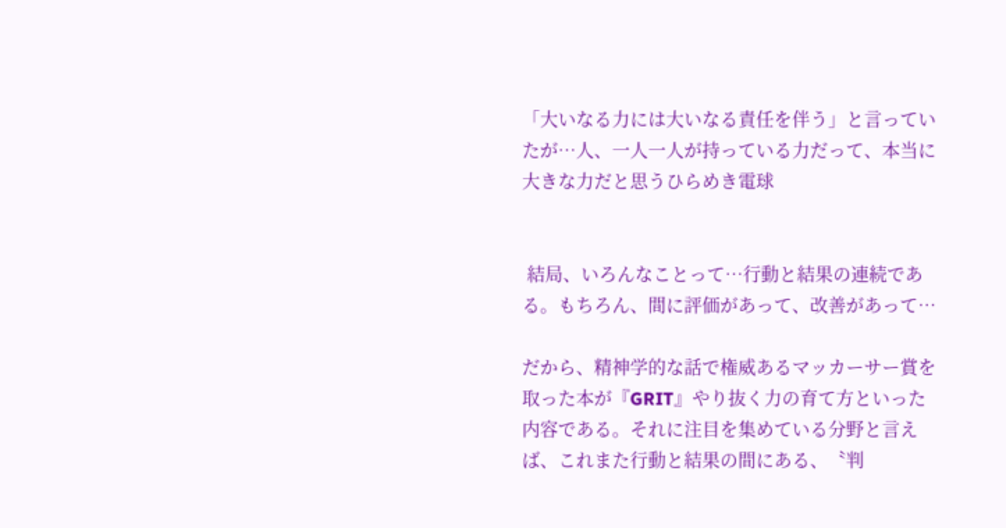「大いなる力には大いなる責任を伴う」と言っていたが…人、一人一人が持っている力だって、本当に大きな力だと思うひらめき電球


 結局、いろんなことって…行動と結果の連続である。もちろん、間に評価があって、改善があって…

だから、精神学的な話で権威あるマッカーサー賞を取った本が『GRIT』やり抜く力の育て方といった内容である。それに注目を集めている分野と言えば、これまた行動と結果の間にある、〝判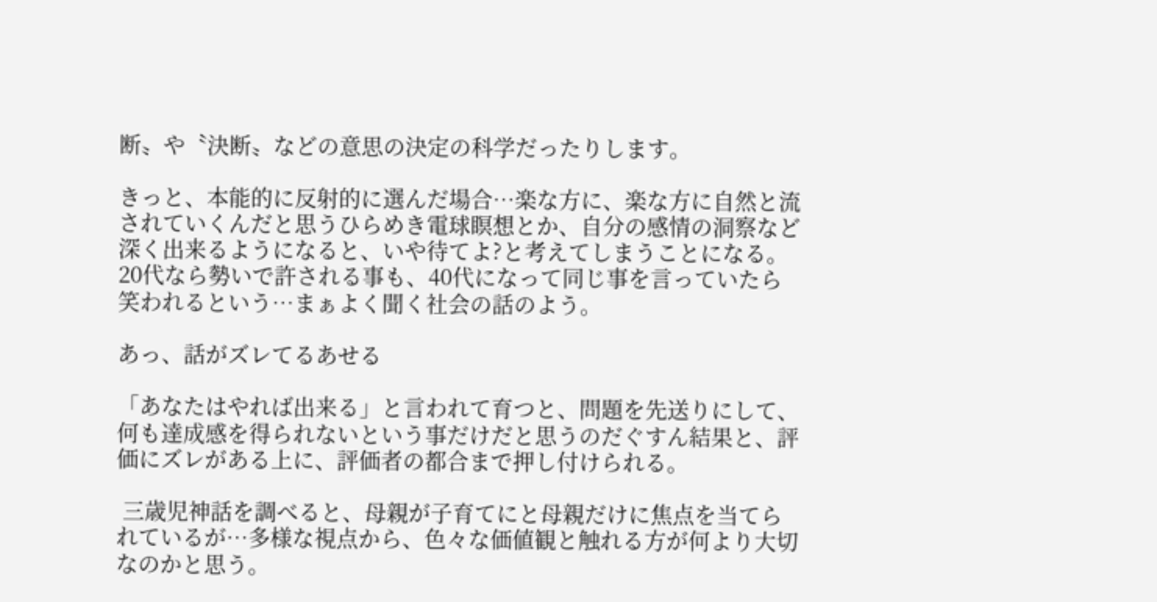断〟や〝決断〟などの意思の決定の科学だったりします。

きっと、本能的に反射的に選んだ場合…楽な方に、楽な方に自然と流されていくんだと思うひらめき電球瞑想とか、自分の感情の洞察など深く出来るようになると、いや待てよ?と考えてしまうことになる。20代なら勢いで許される事も、40代になって同じ事を言っていたら笑われるという…まぁよく聞く社会の話のよう。

あっ、話がズレてるあせる

「あなたはやれば出来る」と言われて育つと、問題を先送りにして、何も達成感を得られないという事だけだと思うのだぐすん結果と、評価にズレがある上に、評価者の都合まで押し付けられる。

 三歳児神話を調べると、母親が子育てにと母親だけに焦点を当てられているが…多様な視点から、色々な価値観と触れる方が何より大切なのかと思う。